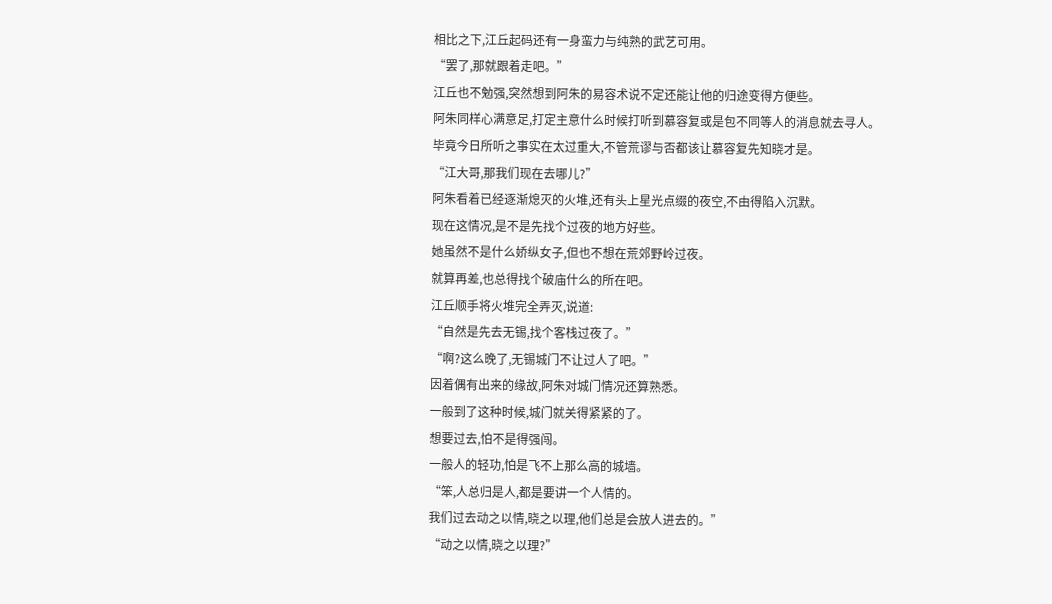相比之下,江丘起码还有一身蛮力与纯熟的武艺可用。
“罢了,那就跟着走吧。”
江丘也不勉强,突然想到阿朱的易容术说不定还能让他的归途变得方便些。
阿朱同样心满意足,打定主意什么时候打听到慕容复或是包不同等人的消息就去寻人。
毕竟今日所听之事实在太过重大,不管荒谬与否都该让慕容复先知晓才是。
“江大哥,那我们现在去哪儿?”
阿朱看着已经逐渐熄灭的火堆,还有头上星光点缀的夜空,不由得陷入沉默。
现在这情况,是不是先找个过夜的地方好些。
她虽然不是什么娇纵女子,但也不想在荒郊野岭过夜。
就算再差,也总得找个破庙什么的所在吧。
江丘顺手将火堆完全弄灭,说道:
“自然是先去无锡,找个客栈过夜了。”
“啊?这么晚了,无锡城门不让过人了吧。”
因着偶有出来的缘故,阿朱对城门情况还算熟悉。
一般到了这种时候,城门就关得紧紧的了。
想要过去,怕不是得强闯。
一般人的轻功,怕是飞不上那么高的城墙。
“笨,人总归是人,都是要讲一个人情的。
我们过去动之以情,晓之以理,他们总是会放人进去的。”
“动之以情,晓之以理?”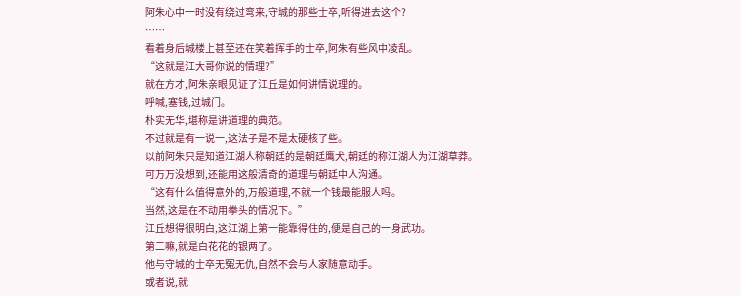阿朱心中一时没有绕过弯来,守城的那些士卒,听得进去这个?
……
看着身后城楼上甚至还在笑着挥手的士卒,阿朱有些风中凌乱。
“这就是江大哥你说的情理?”
就在方才,阿朱亲眼见证了江丘是如何讲情说理的。
呼喊,塞钱,过城门。
朴实无华,堪称是讲道理的典范。
不过就是有一说一,这法子是不是太硬核了些。
以前阿朱只是知道江湖人称朝廷的是朝廷鹰犬,朝廷的称江湖人为江湖草莽。
可万万没想到,还能用这般清奇的道理与朝廷中人沟通。
“这有什么值得意外的,万般道理,不就一个钱最能服人吗。
当然,这是在不动用拳头的情况下。”
江丘想得很明白,这江湖上第一能靠得住的,便是自己的一身武功。
第二嘛,就是白花花的银两了。
他与守城的士卒无冤无仇,自然不会与人家随意动手。
或者说,就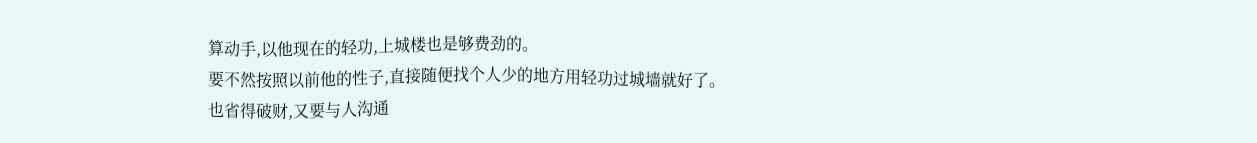算动手,以他现在的轻功,上城楼也是够费劲的。
要不然按照以前他的性子,直接随便找个人少的地方用轻功过城墙就好了。
也省得破财,又要与人沟通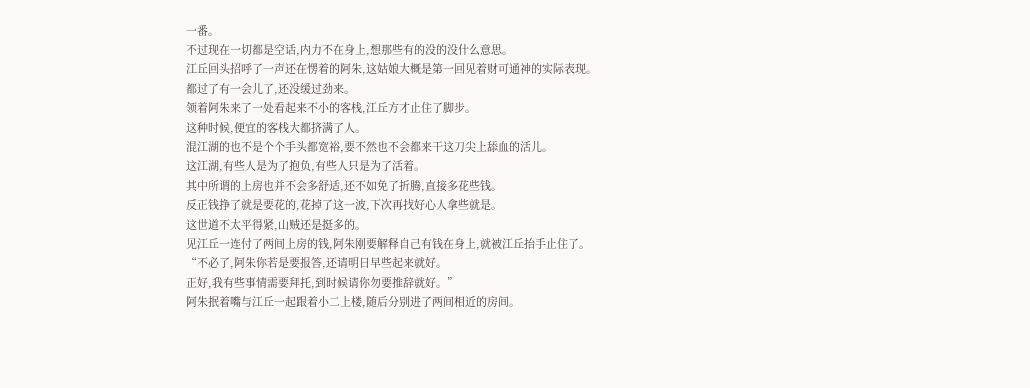一番。
不过现在一切都是空话,内力不在身上,想那些有的没的没什么意思。
江丘回头招呼了一声还在愣着的阿朱,这姑娘大概是第一回见着财可通神的实际表现。
都过了有一会儿了,还没缓过劲来。
领着阿朱来了一处看起来不小的客栈,江丘方才止住了脚步。
这种时候,便宜的客栈大都挤满了人。
混江湖的也不是个个手头都宽裕,要不然也不会都来干这刀尖上舔血的活儿。
这江湖,有些人是为了抱负,有些人只是为了活着。
其中所谓的上房也并不会多舒适,还不如免了折腾,直接多花些钱。
反正钱挣了就是要花的,花掉了这一波,下次再找好心人拿些就是。
这世道不太平得紧,山贼还是挺多的。
见江丘一连付了两间上房的钱,阿朱刚要解释自己有钱在身上,就被江丘抬手止住了。
“不必了,阿朱你若是要报答,还请明日早些起来就好。
正好,我有些事情需要拜托,到时候请你勿要推辞就好。”
阿朱抿着嘴与江丘一起跟着小二上楼,随后分别进了两间相近的房间。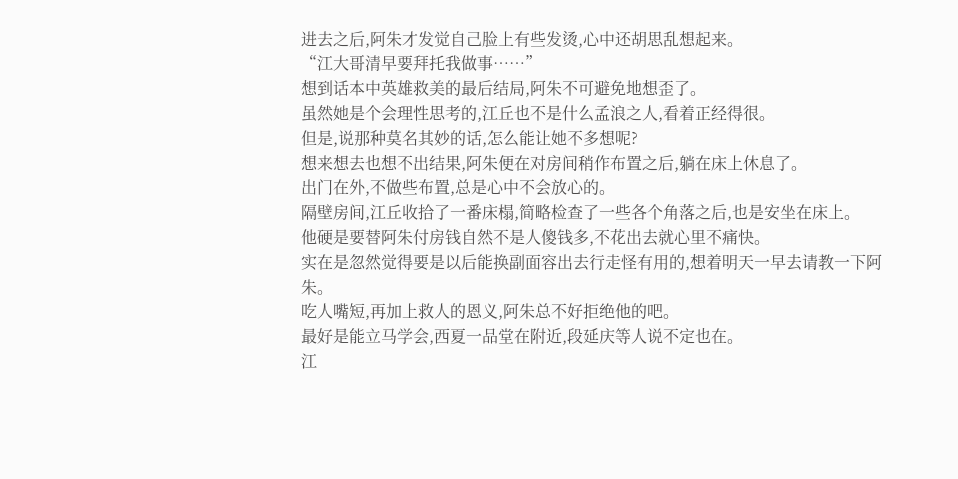进去之后,阿朱才发觉自己脸上有些发烫,心中还胡思乱想起来。
“江大哥清早要拜托我做事……”
想到话本中英雄救美的最后结局,阿朱不可避免地想歪了。
虽然她是个会理性思考的,江丘也不是什么孟浪之人,看着正经得很。
但是,说那种莫名其妙的话,怎么能让她不多想呢?
想来想去也想不出结果,阿朱便在对房间稍作布置之后,躺在床上休息了。
出门在外,不做些布置,总是心中不会放心的。
隔壁房间,江丘收拾了一番床榻,简略检查了一些各个角落之后,也是安坐在床上。
他硬是要替阿朱付房钱自然不是人傻钱多,不花出去就心里不痛快。
实在是忽然觉得要是以后能换副面容出去行走怪有用的,想着明天一早去请教一下阿朱。
吃人嘴短,再加上救人的恩义,阿朱总不好拒绝他的吧。
最好是能立马学会,西夏一品堂在附近,段延庆等人说不定也在。
江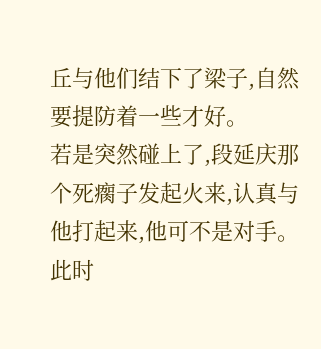丘与他们结下了梁子,自然要提防着一些才好。
若是突然碰上了,段延庆那个死瘸子发起火来,认真与他打起来,他可不是对手。
此时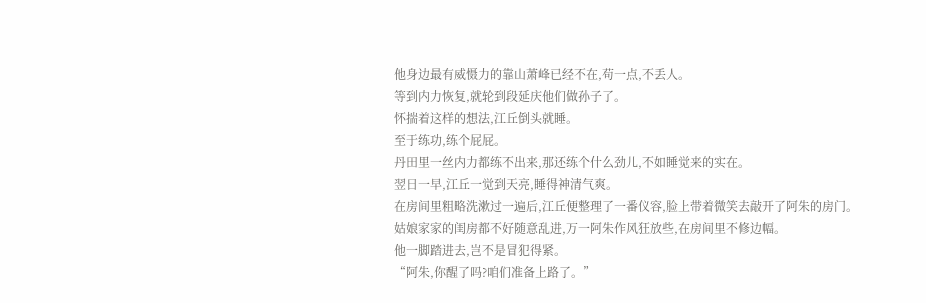他身边最有威慑力的靠山萧峰已经不在,苟一点,不丢人。
等到内力恢复,就轮到段延庆他们做孙子了。
怀揣着这样的想法,江丘倒头就睡。
至于练功,练个屁屁。
丹田里一丝内力都练不出来,那还练个什么劲儿,不如睡觉来的实在。
翌日一早,江丘一觉到天亮,睡得神清气爽。
在房间里粗略洗漱过一遍后,江丘便整理了一番仪容,脸上带着微笑去敲开了阿朱的房门。
姑娘家家的闺房都不好随意乱进,万一阿朱作风狂放些,在房间里不修边幅。
他一脚踏进去,岂不是冒犯得紧。
“阿朱,你醒了吗?咱们准备上路了。”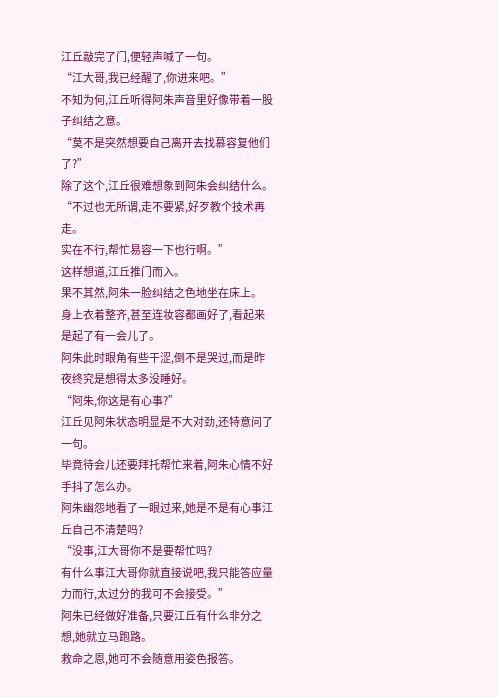江丘敲完了门,便轻声喊了一句。
“江大哥,我已经醒了,你进来吧。”
不知为何,江丘听得阿朱声音里好像带着一股子纠结之意。
“莫不是突然想要自己离开去找慕容复他们了?”
除了这个,江丘很难想象到阿朱会纠结什么。
“不过也无所谓,走不要紧,好歹教个技术再走。
实在不行,帮忙易容一下也行啊。”
这样想道,江丘推门而入。
果不其然,阿朱一脸纠结之色地坐在床上。
身上衣着整齐,甚至连妆容都画好了,看起来是起了有一会儿了。
阿朱此时眼角有些干涩,倒不是哭过,而是昨夜终究是想得太多没睡好。
“阿朱,你这是有心事?”
江丘见阿朱状态明显是不大对劲,还特意问了一句。
毕竟待会儿还要拜托帮忙来着,阿朱心情不好手抖了怎么办。
阿朱幽怨地看了一眼过来,她是不是有心事江丘自己不清楚吗?
“没事,江大哥你不是要帮忙吗?
有什么事江大哥你就直接说吧,我只能答应量力而行,太过分的我可不会接受。”
阿朱已经做好准备,只要江丘有什么非分之想,她就立马跑路。
救命之恩,她可不会随意用姿色报答。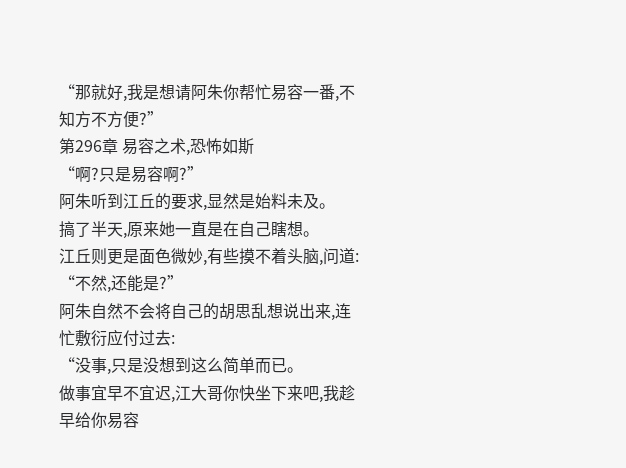“那就好,我是想请阿朱你帮忙易容一番,不知方不方便?”
第296章 易容之术,恐怖如斯
“啊?只是易容啊?”
阿朱听到江丘的要求,显然是始料未及。
搞了半天,原来她一直是在自己瞎想。
江丘则更是面色微妙,有些摸不着头脑,问道:
“不然,还能是?”
阿朱自然不会将自己的胡思乱想说出来,连忙敷衍应付过去:
“没事,只是没想到这么简单而已。
做事宜早不宜迟,江大哥你快坐下来吧,我趁早给你易容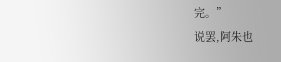完。”
说罢,阿朱也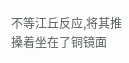不等江丘反应,将其推搡着坐在了铜镜面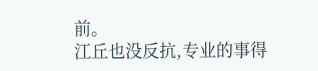前。
江丘也没反抗,专业的事得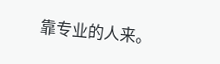靠专业的人来。